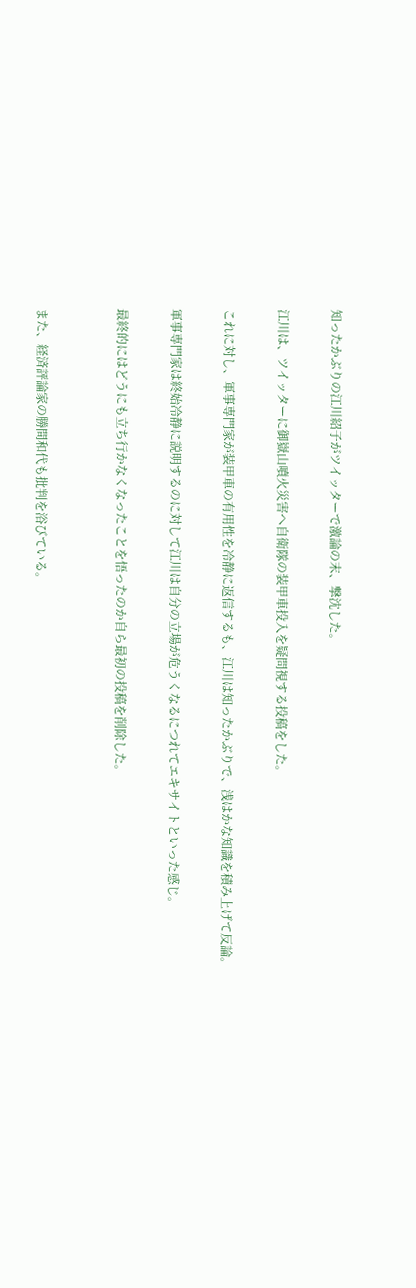知ったかぶりの江川紹子がツイッターで激論の末、撃沈した。

江川は、ツイッターに御嶽山噴火災害へ自衛隊の装甲車投入を疑問視する投稿をした。

これに対し、軍事専門家が装甲車の有用性を冷静に返信するも、江川は知ったかぶりで、浅はかな知識を積み上げて反論。

軍事専門家は終始冷静に説明するのに対して江川は自分の立場が危うくなるにつれてエキサイトといった感じ。

最終的にはどうにも立ち行かなくなったことを悟ったのか自ら最初の投稿を削除した。


また、経済評論家の勝間和代も批判を浴びている。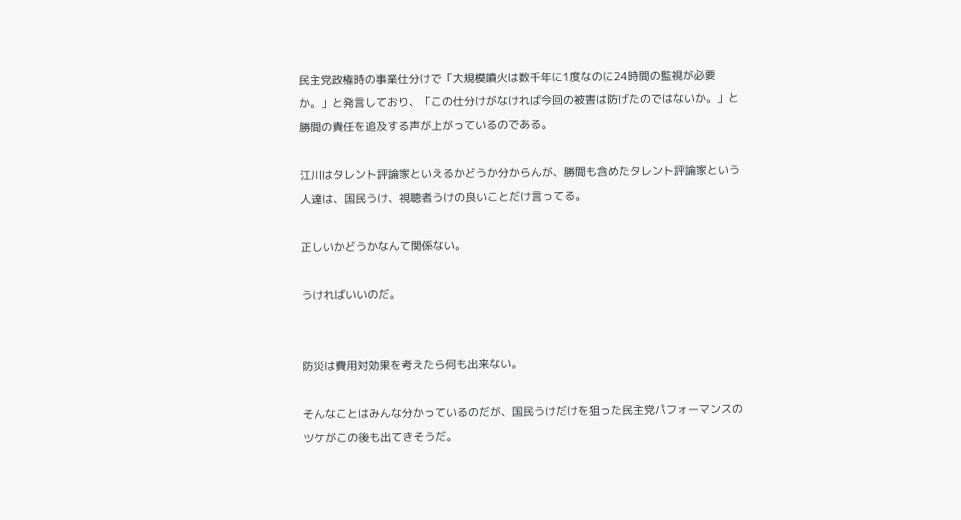民主党政権時の事業仕分けで「大規模噴火は数千年に1度なのに24時間の監視が必要か。」と発言しており、「この仕分けがなければ今回の被害は防げたのではないか。」と勝間の責任を追及する声が上がっているのである。

江川はタレント評論家といえるかどうか分からんが、勝間も含めたタレント評論家という人達は、国民うけ、視聴者うけの良いことだけ言ってる。

正しいかどうかなんて関係ない。

うければいいのだ。


防災は費用対効果を考えたら何も出来ない。

そんなことはみんな分かっているのだが、国民うけだけを狙った民主党パフォーマンスのツケがこの後も出てきそうだ。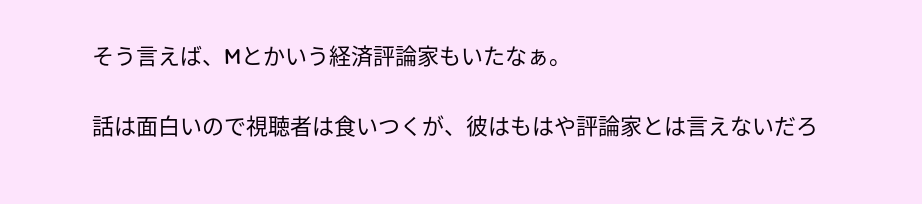そう言えば、Mとかいう経済評論家もいたなぁ。

話は面白いので視聴者は食いつくが、彼はもはや評論家とは言えないだろ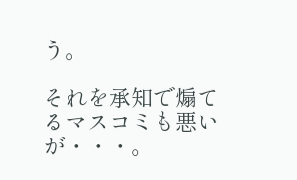う。

それを承知で煽てるマスコミも悪いが・・・。